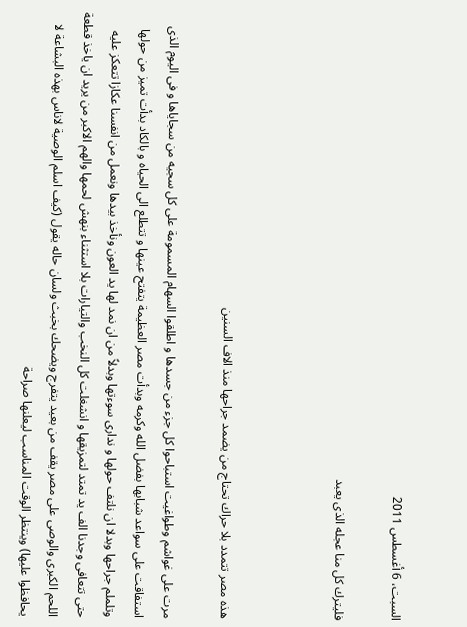السبت، 6 أغسطس 2011

فليترك كل منا عجله الذى يعبد



هذه مصر تتمدد بلا حراك تحتاج من يضمد جراحها منذ الاف السنين

مرت على غواشم وطواغيت استباحوا كل جزء من جسدها و اطلقوا السهام المسمومة على كل سجيه من سجاياها و فى اليوم الذى استفاقت على سواعد شبابها بفضل الله وكرمه وبدأت مصر العظيمة يتفتح عينها و تتطلع الى الحياه و بالكاد بدأت تميز من حولها وتلملم جراحها وبدلا ان نلتف حولها و ندارى سوءتها وبدلاً من ان نمد لها يد العون ونأخذ بيدها ونعمل من انفسنا عكازا تتعكز عليه حتى تتعافى وجدنا الف يد تمتد لتمزيقها و انشغلت كل النخب والتيارات بلا استثناء بنهش لحمها والهم الاكبر من يريد ان ياخذ قطعة اللحم الكبرى والوصى على مصر يقف من بعيد يتفرج ويضحك بخبث ولسان حاله يقول (كيف اسلم الوصية لاناس بهذه البشاعة لا يحافظوا عليها) وينتظر الوقت المناسب ليعلنها صراحة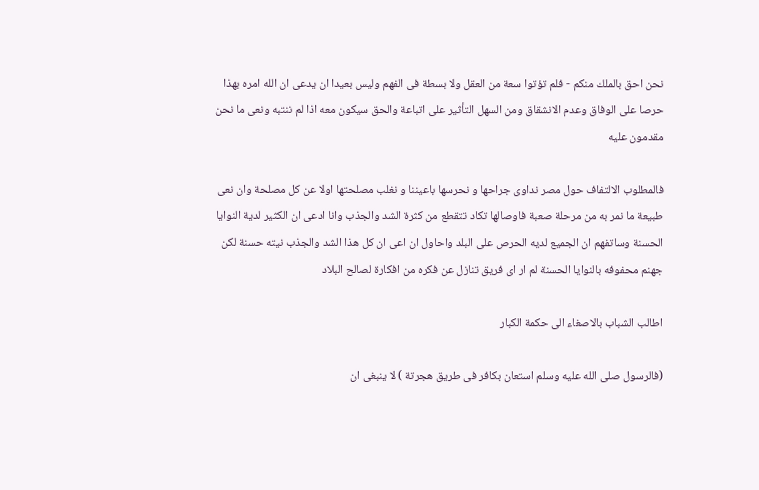نحن احق بالملك منكم - فلم تؤتوا سعة من العقل ولا بسطة فى الفهم وليس بعيدا ان يدعى ان الله امره بهذا حرصا على الوفاق وعدم الانشقاق ومن السهل التأثير على اتباعة والحق سيكون معه اذا لم ننتبه ونعى ما نحن مقدمون عليه

فالمطلوب الالتفاف حول مصر نداوى جراحها و نحرسها باعيننا و نغلب مصلحتها اولا عن كل مصلحة وان نعى طبيعة ما نمر به من مرحلة صعبة فاوصالها تكاد تتقطع من كثرة الشد والجذب وانا ادعى ان الكثير لدية النوايا الحسنة وساتفهم ان الجميع لديه الحرص على البلد واحاول ان اعى ان كل هذا الشد والجذب نيته حسنة لكن جهنم محفوفه بالنوايا الحسنة لم ار اى فريق تنازل عن فكره من افكارة لصالح البلاد

اطالب الشباب بالاصغاء الى حكمة الكبار

(فالرسول صلى الله عليه وسلم استعان بكافر فى طريق هجرتة ) لا ينبغى ان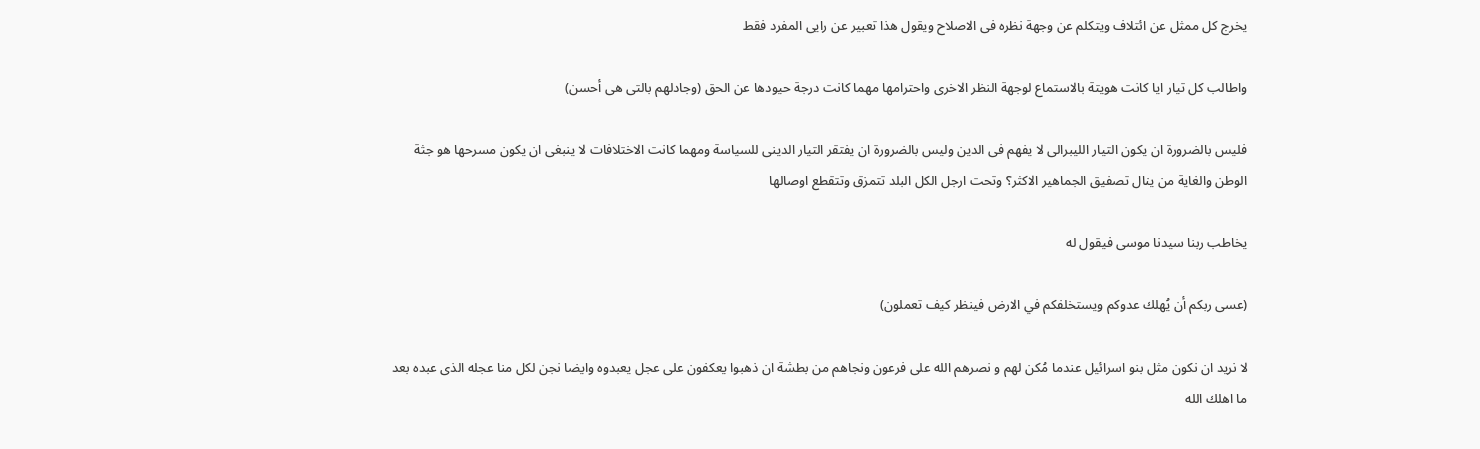يخرج كل ممثل عن ائتلاف ويتكلم عن وجهة نظره فى الاصلاح ويقول هذا تعبير عن رايى المفرد فقط

واطالب كل تيار ايا كانت هويتة بالاستماع لوجهة النظر الاخرى واحترامها مهما كانت درجة حيودها عن الحق (وجادلهم بالتى هى أحسن)

فليس بالضرورة ان يكون التيار الليبرالى لا يفهم فى الدين وليس بالضرورة ان يفتقر التيار الدينى للسياسة ومهما كانت الاختلافات لا ينبغى ان يكون مسرحها هو جثة الوطن والغاية من ينال تصفيق الجماهير الاكثر؟ وتحت ارجل الكل البلد تتمزق وتتقطع اوصالها

يخاطب ربنا سيدنا موسى فيقول له

(عسى ربكم أن يُهلك عدوكم ويستخلفكم في الارض فينظر كيف تعملون)

لا نريد ان نكون مثل بنو اسرائيل عندما مُكن لهم و نصرهم الله على فرعون ونجاهم من بطشة ان ذهبوا يعكفون على عجل يعبدوه وايضا نجن لكل منا عجله الذى عبده بعد ما اهلك الله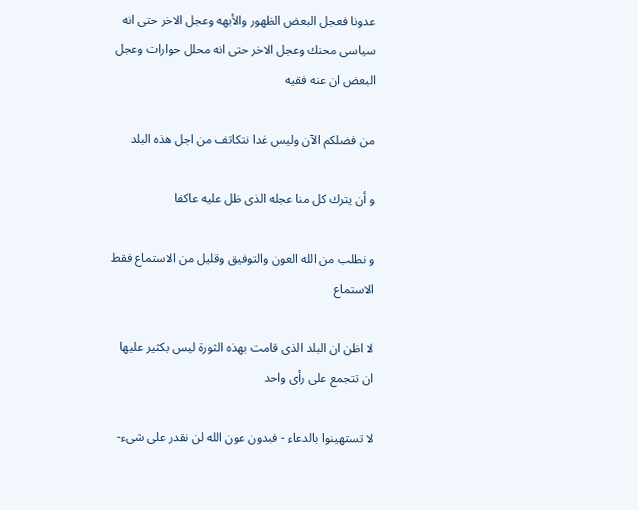عدونا فعجل البعض الظهور والأبهه وعجل الاخر حتى انه سياسى محنك وعجل الاخر حتى انه محلل حوارات وعجل البعض ان عنه فقيه

من فضلكم الآن وليس غدا نتكاتف من اجل هذه البلد

و أن يترك كل منا عجله الذى ظل عليه عاكفا

و نطلب من الله العون والتوفيق وقليل من الاستماع فقط الاستماع

لا اظن ان البلد الذى قامت بهذه الثورة ليس بكثير عليها ان تتجمع على رأى واحد

لا تستهينوا بالدعاء - فبدون عون الله لن نقدر على شىء-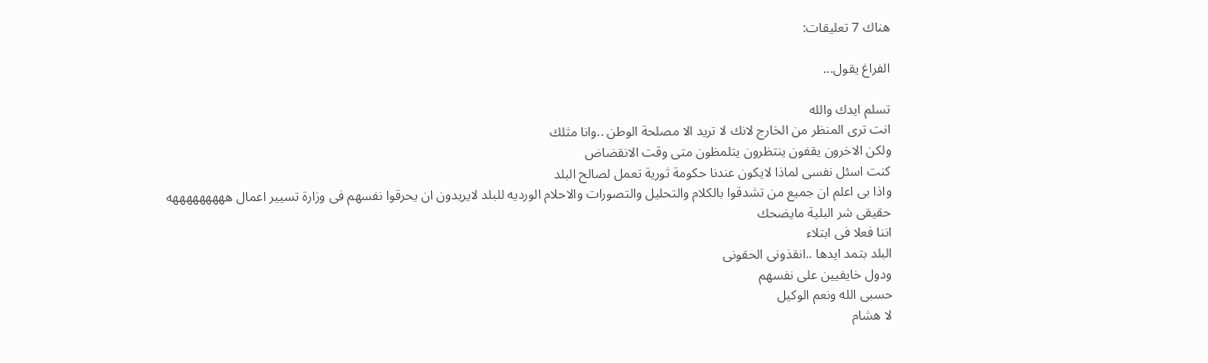هناك 7 تعليقات:

الفراغ يقول...

تسلم ايدك والله
انت ترى المنظر من الخارج لانك لا تريد الا مصلحة الوطن ..وانا مثلك
ولكن الاخرون يقفون ينتظرون يتلمظون متى وقت الانقضاض
كنت اسئل نفسى لماذا لايكون عندنا حكومة ثورية تعمل لصالح البلد
واذا بى اعلم ان جميع من تشدقوا بالكلام والتحليل والتصورات والاحلام الورديه للبلد لايريدون ان يحرقوا نفسهم فى وزارة تسيير اعمال هههههههههه
حقيقى شر البلية مايضحك
اننا فعلا فى ابتلاء
البلد بتمد ايدها ..انقذونى الحقونى
ودول خايفيين على نفسهم
حسبى الله ونعم الوكيل
لا هشام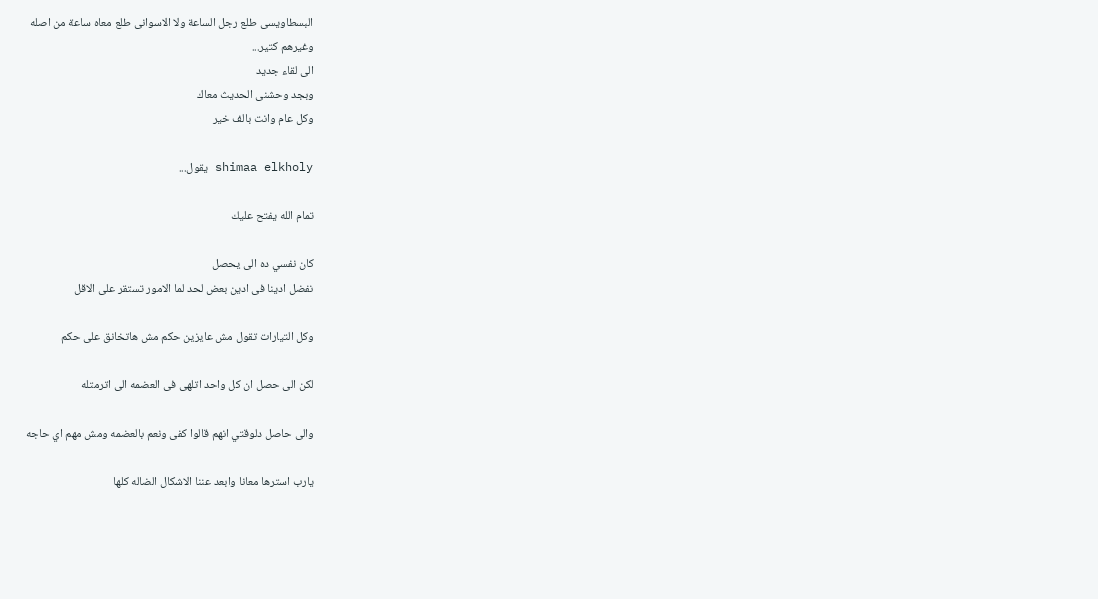البسطاويسى طلع رجل الساعة ولا الاسوانى طلع معاه ساعة من اصله
وغيرهم كتير...
الى لقاء جديد
وبجد وحشنى الحديث معاك
وكل عام وانت بالف خير

shimaa elkholy يقول...

تمام الله يفتح عليك

كان نفسي ده الى يحصل
نفضل ادينا فى ادين بعض لحد لما الامور تستقر على الاقل

وكل التيارات تقول مش عايزين حكم مش هاتخانق على حكم

لكن الى حصل ان كل واحد اتلهى فى العضمه الى اترمتله

والى حاصل دلوقتي انهم قالوا كفى ونعم بالعضمه ومش مهم اي حاجه

يارب استرها معانا وابعد عننا الاشكال الضاله كلها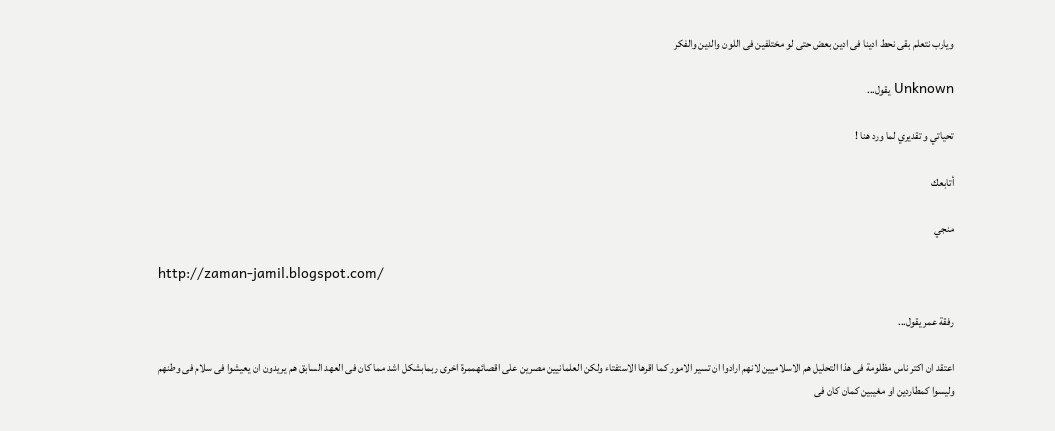ويارب نتعلم بقى نحط ادينا فى ادين بعض حتى لو مختلفين فى اللون والدين والفكر

Unknown يقول...

تحياتي و تقديري لما ورد هنا !

أتابعك

منجي

http://zaman-jamil.blogspot.com/

رفقة عمر يقول...

اعتقد ان اكتر ناس مظلومة فى هذا التحليل هم الاسلاميين لانهم ارادوا ان تسير الامور كما اقرها الاستفتاء ولكن العلمانيين مصرين على اقصائهممرة اخرى ربمابشكل اشد مما كان فى العهد السابق هم يريدون ان يعيشوا فى سلام فى وطنهم وليسوا كمطاردين او مغيبين كمان كان فى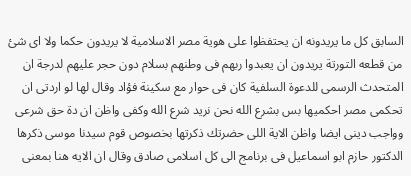السابق كل ما يريدونه ان يحتفظوا على هوية مصر الاسلامية لا يريدون حكما ولا اى شئ من قطعه التورتة يريدون ان يعبدوا ربهم فى وطنهم بسلام دون حجر عليهم لدرجة ان المتحدث الرسمى للدعوة السلفية كان فى حوار مع سكينة فؤاد وقال لها لو اردتى ان تحكمى مصر احكميها بس بشرع الله نحن نريد شرع الله وكفى واظن ان دة حق شرعى وواجب دينى ايضا واظن الاية اللى حضرتك ذكرتها بخصوص قوم سيدنا موسى ذكرها الدكتور حازم ابو اسماعيل فى برنامج الى كل اسلامى صادق وقال ان الايه هنا بمعنى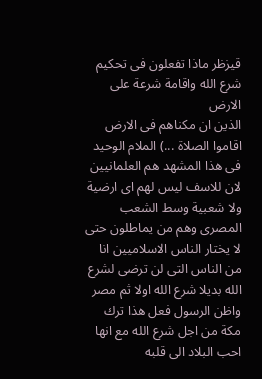قيزظر ماذا تفعلون فى تحكيم شرع الله واقامة شرعة على الارض
الذين ان مكناهم فى الارض اقاموا الصلاة ...) الملام الوحيد فى هذا المشهد هم العلمانيين لان للاسف ليس لهم اى ارضية ولا شعبية وسط الشعب المصرى وهم من يماطلون حتى لا يختار الناس الاسلاميين انا من الناس التى لن ترضى لشرع الله بديلا شرع الله اولا ثم مصر واظن الرسول فعل هذا ترك مكة من اجل شرع الله مع انها احب البلاد الى قلبه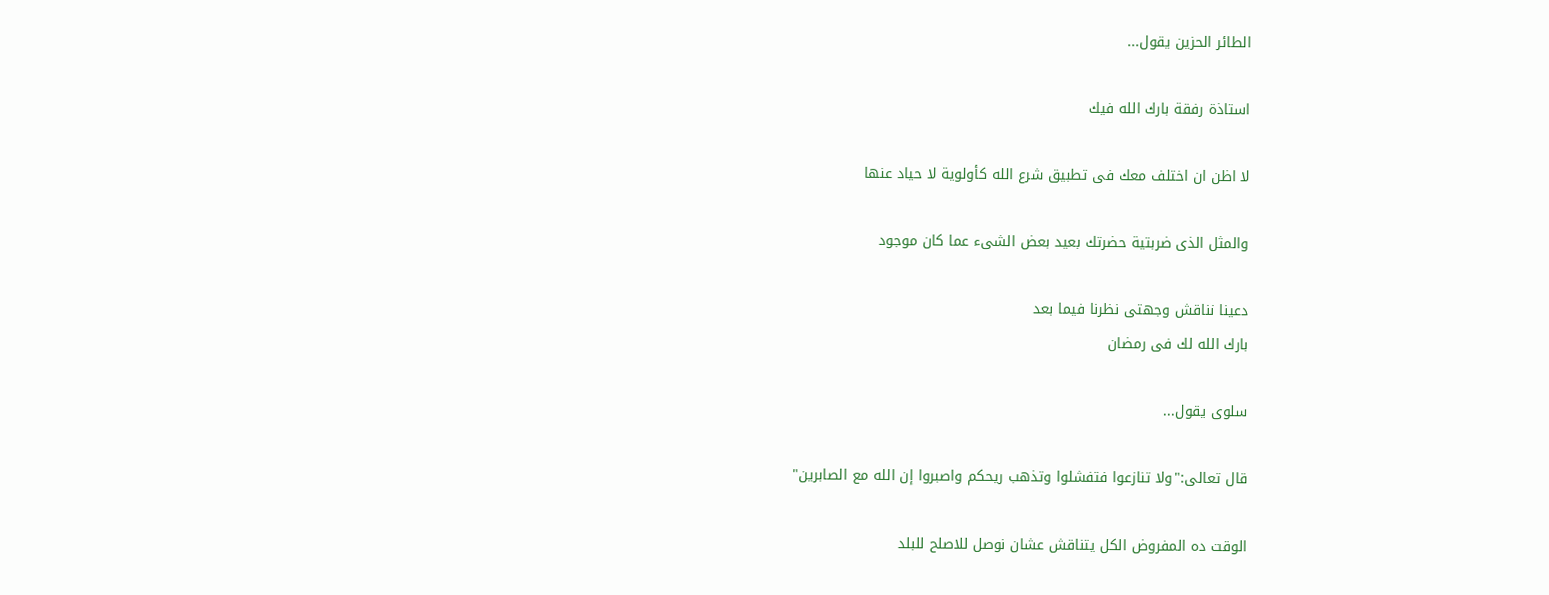الطائر الحزين يقول...

استاذة رفقة بارك الله فيك

لا اظن ان اختلف معك فى تطبيق شرع الله كأولوية لا حياد عنها

والمثل الذى ضربتية حضرتك بعيد بعض الشىء عما كان موجود

دعينا نناقش وجهتى نظرنا فيما بعد
بارك الله لك فى رمضان

سلوى يقول...

قال تعالى:"ولا تنازعوا فتفشلوا وتذهب ريحكم واصبروا إن الله مع الصابرين"

الوقت ده المفروض الكل يتناقش عشان نوصل للاصلح للبلد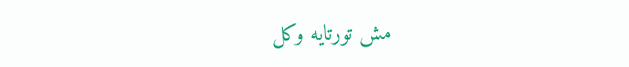مش تورتايه وكل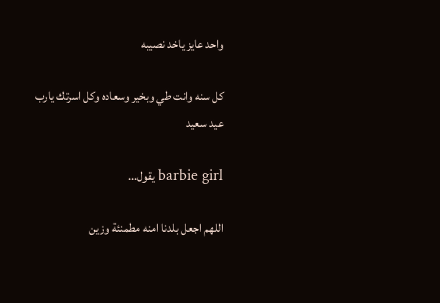واحد عايز ياخد نصيبه

كل سنه وانت طي وبخير وسعاده وكل اسرتك يارب
عيد سعيد

barbie girl يقول...

اللهم اجعل بلدنا امنه مطمنئة وزين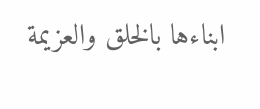ابناءها بالخلق والعزيمة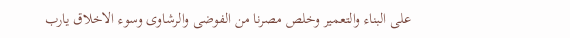على البناء والتعمير وخلص مصرنا من الفوضى والرشاوى وسوء الاخلاق يارب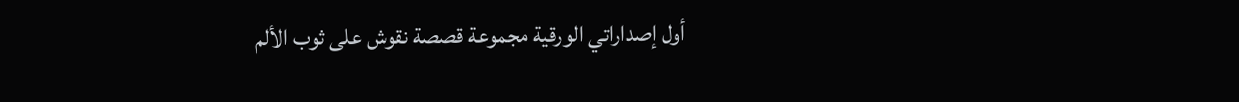أول إصداراتي الورقية مجموعة قصصة نقوش على ثوب الألم